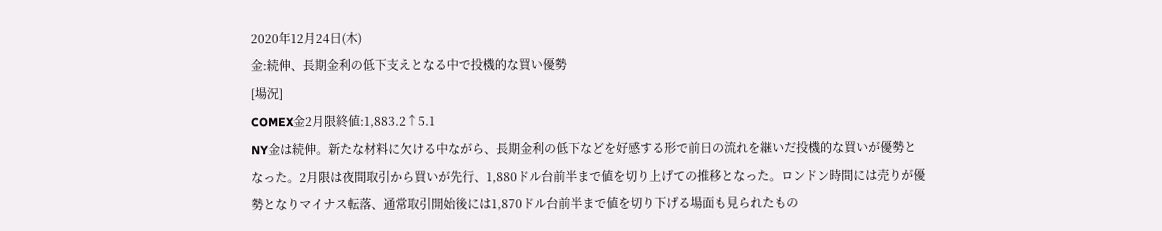2020年12月24日(木)
金:続伸、長期金利の低下支えとなる中で投機的な買い優勢
[場況]
COMEX金2月限終値:1,883.2↑5.1
NY金は続伸。新たな材料に欠ける中ながら、長期金利の低下などを好感する形で前日の流れを継いだ投機的な買いが優勢となった。2月限は夜間取引から買いが先行、1,880ドル台前半まで値を切り上げての推移となった。ロンドン時間には売りが優勢となりマイナス転落、通常取引開始後には1,870ドル台前半まで値を切り下げる場面も見られたもの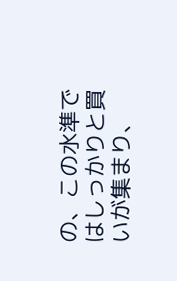の、この水準ではしっかりと買いが集まり、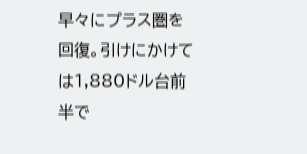早々にプラス圏を回復。引けにかけては1,880ドル台前半で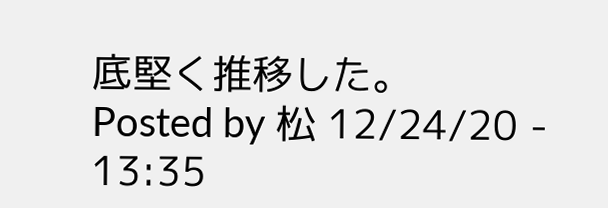底堅く推移した。
Posted by 松 12/24/20 - 13:35